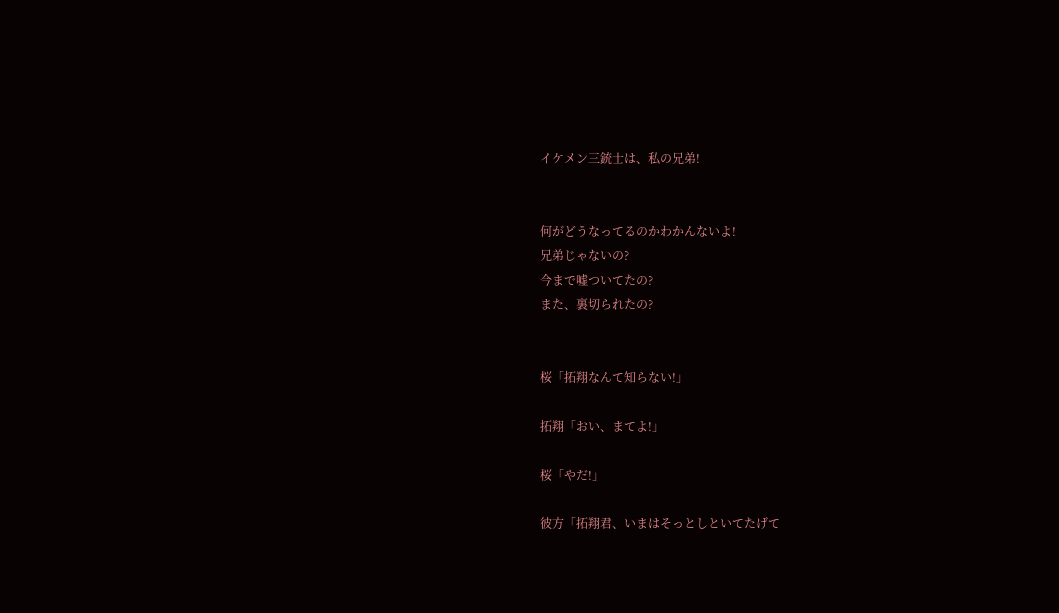イケメン三銃士は、私の兄弟!


何がどうなってるのかわかんないよ!
兄弟じゃないの?
今まで嘘ついてたの?
また、裏切られたの?


桜「拓翔なんて知らない!」

拓翔「おい、まてよ!」

桜「やだ!」

彼方「拓翔君、いまはそっとしといてたげて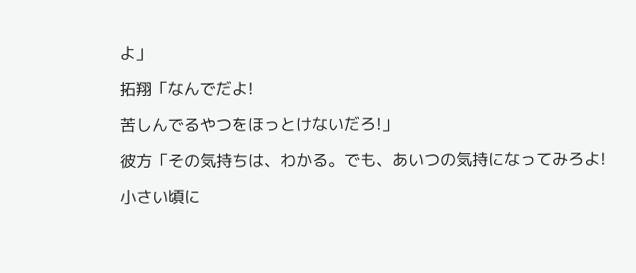よ」

拓翔「なんでだよ!

苦しんでるやつをほっとけないだろ!」

彼方「その気持ちは、わかる。でも、あいつの気持になってみろよ!

小さい頃に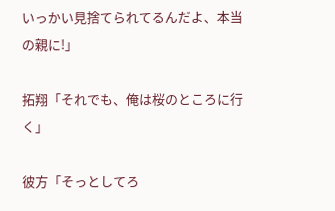いっかい見捨てられてるんだよ、本当の親に!」

拓翔「それでも、俺は桜のところに行く」

彼方「そっとしてろ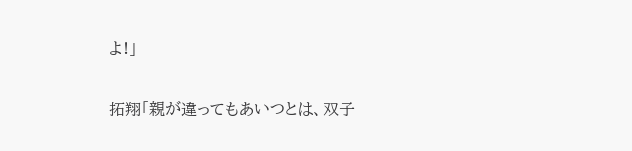よ!」

拓翔「親が違ってもあいつとは、双子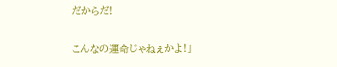だからだ!

こんなの運命じゃねぇかよ!」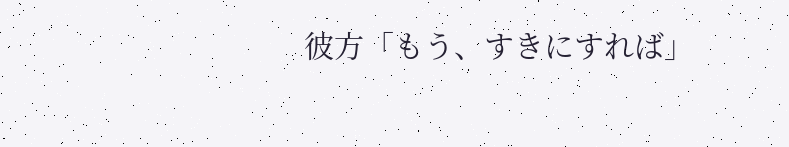彼方「もう、すきにすれば」